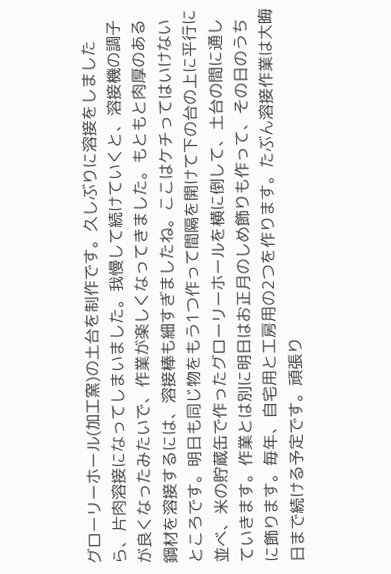グローリーホール(加工窯)の土台を制作です。久しぶりに溶接をしましたら、片肉溶接になってしまいました。我慢して続けていくと、溶接機の調子が良くなったみたいで、作業が楽しくなってきました。もともと肉厚のある鋼材を溶接するには、溶接棒も細すぎましたね。ここはケチってはいけないところです。明日も同じ物をもう1つ作って間隔を開けて下の台の上に平行に並べ、米の貯蔵缶で作ったグローリーホールを横に倒して、土台の間に通していきます。作業とは別に明日はお正月のしめ飾りも作って、その日のうちに飾ります。毎年、自宅用と工房用の2つを作ります。たぶん溶接作業は大晦日まで続ける予定です。頑張り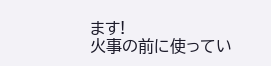ます!
火事の前に使ってい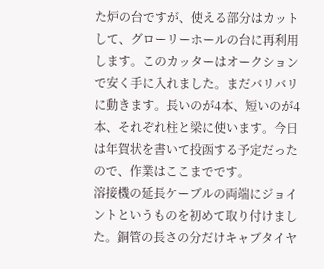た炉の台ですが、使える部分はカットして、グローリーホールの台に再利用します。このカッターはオークションで安く手に入れました。まだバリバリに動きます。長いのが4本、短いのが4本、それぞれ柱と梁に使います。今日は年賀状を書いて投函する予定だったので、作業はここまでです。
溶接機の延長ケーブルの両端にジョイントというものを初めて取り付けました。銅管の長さの分だけキャブタイヤ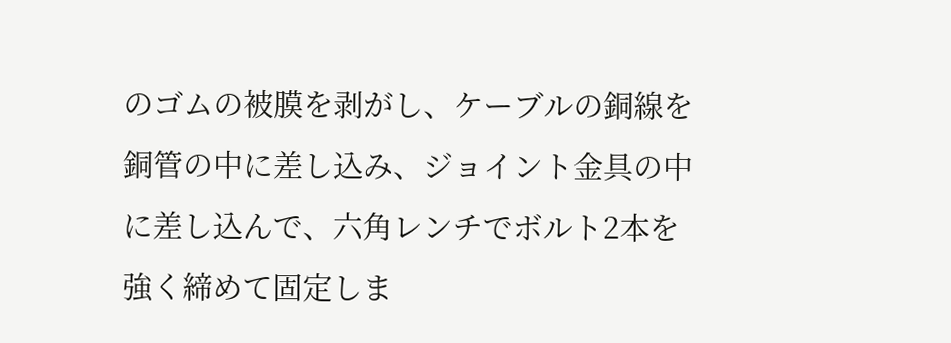のゴムの被膜を剥がし、ケーブルの銅線を銅管の中に差し込み、ジョイント金具の中に差し込んで、六角レンチでボルト2本を強く締めて固定しま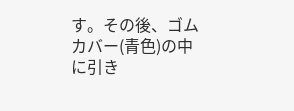す。その後、ゴムカバー(青色)の中に引き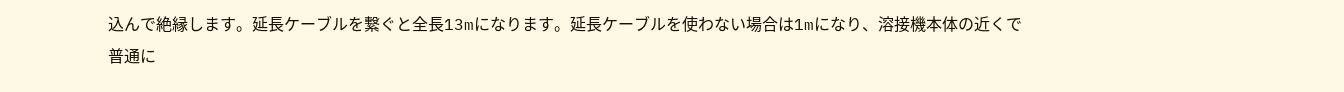込んで絶縁します。延長ケーブルを繋ぐと全長13mになります。延長ケーブルを使わない場合は1mになり、溶接機本体の近くで普通に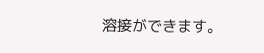溶接ができます。